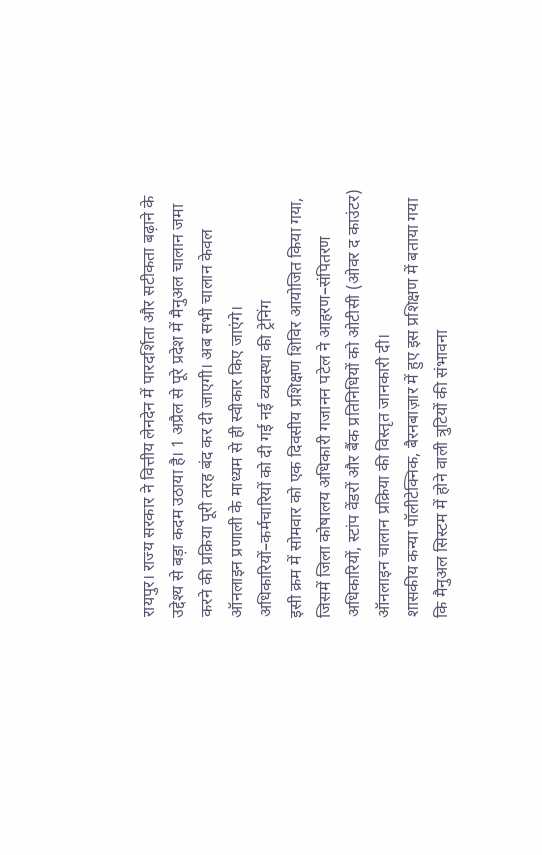रायपुर। राज्य सरकार ने वित्तीय लेनदेन में पारदर्शिता और सटीकता बढ़ाने के उद्देश्य से बड़ा कदम उठाया है। 1 अप्रैल से पूरे प्रदेश में मैनुअल चालान जमा करने की प्रक्रिया पूरी तरह बंद कर दी जाएगी। अब सभी चालान केवल ऑनलाइन प्रणाली के माध्यम से ही स्वीकार किए जाएंगे।
अधिकारियों–कर्मचारियों को दी गई नई व्यवस्था की ट्रेनिंग
इसी क्रम में सोमवार को एक दिवसीय प्रशिक्षण शिविर आयोजित किया गया, जिसमें जिला कोषालय अधिकारी गजानन पटेल ने आहरण–संपितरण अधिकारियों, स्टांप वेंडरों और बैंक प्रतिनिधियों को ओटीसी (ओवर द काउंटर) ऑनलाइन चालान प्रक्रिया की विस्तृत जानकारी दी।
शासकीय कन्या पॉलीटेक्निक, बैरनबाज़ार में हुए इस प्रशिक्षण में बताया गया कि मैनुअल सिस्टम में होने वाली त्रुटियों की संभावना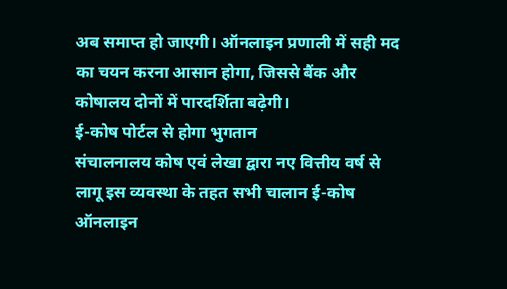अब समाप्त हो जाएगी। ऑनलाइन प्रणाली में सही मद का चयन करना आसान होगा, जिससे बैंक और कोषालय दोनों में पारदर्शिता बढ़ेगी।
ई-कोष पोर्टल से होगा भुगतान
संचालनालय कोष एवं लेखा द्वारा नए वित्तीय वर्ष से लागू इस व्यवस्था के तहत सभी चालान ई-कोष ऑनलाइन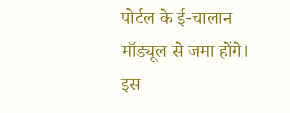पोर्टल के ई-चालान मॉड्यूल से जमा होंगे।
इस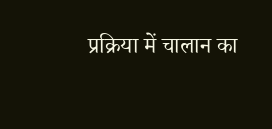प्रक्रिया में चालान का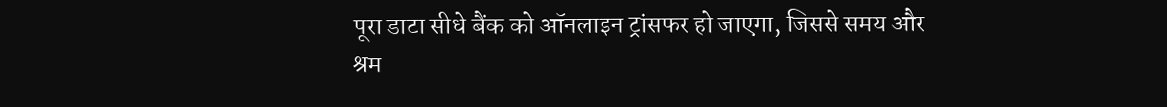पूरा डाटा सीधे बैंक को ऑनलाइन ट्रांसफर हो जाएगा, जिससे समय और श्रम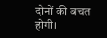दोनों की बचत होगी।